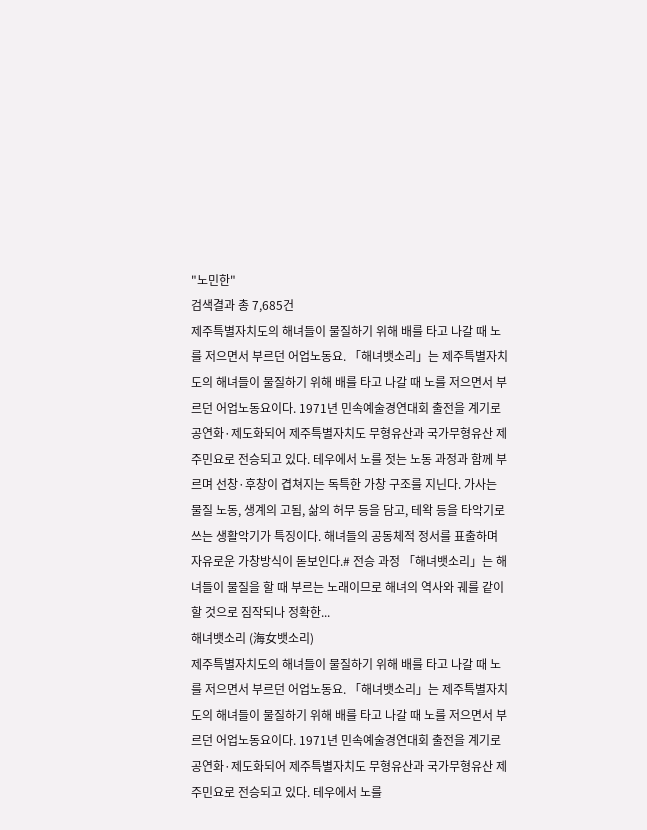"노민한"
검색결과 총 7,685건
제주특별자치도의 해녀들이 물질하기 위해 배를 타고 나갈 때 노를 저으면서 부르던 어업노동요. 「해녀뱃소리」는 제주특별자치도의 해녀들이 물질하기 위해 배를 타고 나갈 때 노를 저으면서 부르던 어업노동요이다. 1971년 민속예술경연대회 출전을 계기로 공연화·제도화되어 제주특별자치도 무형유산과 국가무형유산 제주민요로 전승되고 있다. 테우에서 노를 젓는 노동 과정과 함께 부르며 선창·후창이 겹쳐지는 독특한 가창 구조를 지닌다. 가사는 물질 노동, 생계의 고됨, 삶의 허무 등을 담고, 테왁 등을 타악기로 쓰는 생활악기가 특징이다. 해녀들의 공동체적 정서를 표출하며 자유로운 가창방식이 돋보인다.# 전승 과정 「해녀뱃소리」는 해녀들이 물질을 할 때 부르는 노래이므로 해녀의 역사와 궤를 같이 할 것으로 짐작되나 정확한...
해녀뱃소리 (海女뱃소리)
제주특별자치도의 해녀들이 물질하기 위해 배를 타고 나갈 때 노를 저으면서 부르던 어업노동요. 「해녀뱃소리」는 제주특별자치도의 해녀들이 물질하기 위해 배를 타고 나갈 때 노를 저으면서 부르던 어업노동요이다. 1971년 민속예술경연대회 출전을 계기로 공연화·제도화되어 제주특별자치도 무형유산과 국가무형유산 제주민요로 전승되고 있다. 테우에서 노를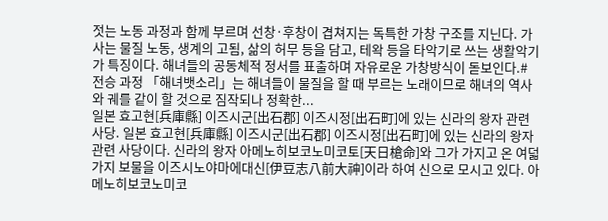젓는 노동 과정과 함께 부르며 선창·후창이 겹쳐지는 독특한 가창 구조를 지닌다. 가사는 물질 노동, 생계의 고됨, 삶의 허무 등을 담고, 테왁 등을 타악기로 쓰는 생활악기가 특징이다. 해녀들의 공동체적 정서를 표출하며 자유로운 가창방식이 돋보인다.# 전승 과정 「해녀뱃소리」는 해녀들이 물질을 할 때 부르는 노래이므로 해녀의 역사와 궤를 같이 할 것으로 짐작되나 정확한...
일본 효고현[兵庫縣] 이즈시군[出石郡] 이즈시정[出石町]에 있는 신라의 왕자 관련 사당. 일본 효고현[兵庫縣] 이즈시군[出石郡] 이즈시정[出石町]에 있는 신라의 왕자 관련 사당이다. 신라의 왕자 아메노히보코노미코토[天日槍命]와 그가 가지고 온 여덟 가지 보물을 이즈시노야마에대신[伊豆志八前大神]이라 하여 신으로 모시고 있다. 아메노히보코노미코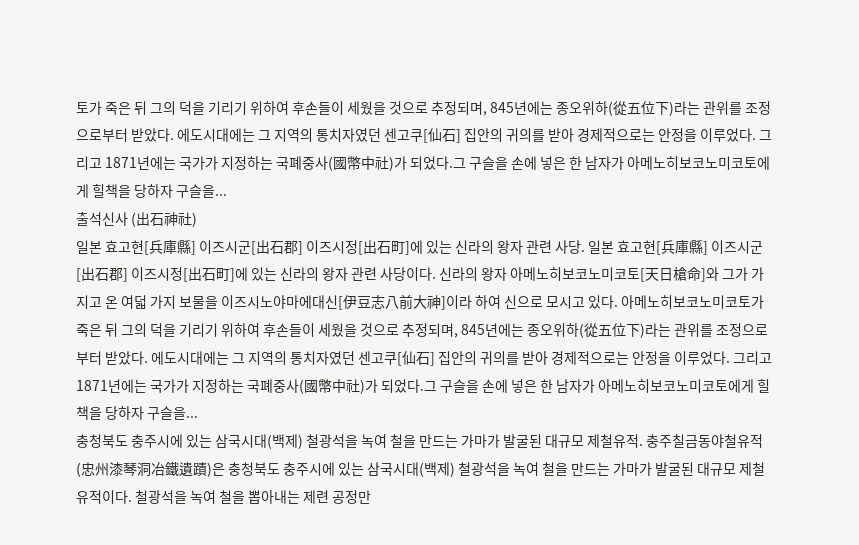토가 죽은 뒤 그의 덕을 기리기 위하여 후손들이 세웠을 것으로 추정되며, 845년에는 종오위하(從五位下)라는 관위를 조정으로부터 받았다. 에도시대에는 그 지역의 통치자였던 센고쿠[仙石] 집안의 귀의를 받아 경제적으로는 안정을 이루었다. 그리고 1871년에는 국가가 지정하는 국폐중사(國幣中社)가 되었다.그 구슬을 손에 넣은 한 남자가 아메노히보코노미코토에게 힐책을 당하자 구슬을...
출석신사 (出石神社)
일본 효고현[兵庫縣] 이즈시군[出石郡] 이즈시정[出石町]에 있는 신라의 왕자 관련 사당. 일본 효고현[兵庫縣] 이즈시군[出石郡] 이즈시정[出石町]에 있는 신라의 왕자 관련 사당이다. 신라의 왕자 아메노히보코노미코토[天日槍命]와 그가 가지고 온 여덟 가지 보물을 이즈시노야마에대신[伊豆志八前大神]이라 하여 신으로 모시고 있다. 아메노히보코노미코토가 죽은 뒤 그의 덕을 기리기 위하여 후손들이 세웠을 것으로 추정되며, 845년에는 종오위하(從五位下)라는 관위를 조정으로부터 받았다. 에도시대에는 그 지역의 통치자였던 센고쿠[仙石] 집안의 귀의를 받아 경제적으로는 안정을 이루었다. 그리고 1871년에는 국가가 지정하는 국폐중사(國幣中社)가 되었다.그 구슬을 손에 넣은 한 남자가 아메노히보코노미코토에게 힐책을 당하자 구슬을...
충청북도 충주시에 있는 삼국시대(백제) 철광석을 녹여 철을 만드는 가마가 발굴된 대규모 제철유적. 충주칠금동야철유적(忠州漆琴洞冶鐵遺蹟)은 충청북도 충주시에 있는 삼국시대(백제) 철광석을 녹여 철을 만드는 가마가 발굴된 대규모 제철유적이다. 철광석을 녹여 철을 뽑아내는 제련 공정만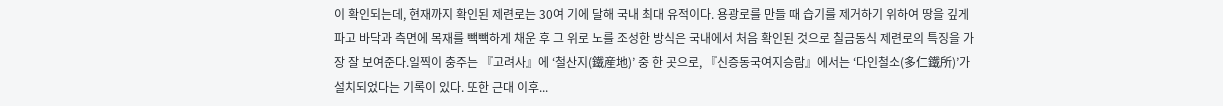이 확인되는데, 현재까지 확인된 제련로는 30여 기에 달해 국내 최대 유적이다. 용광로를 만들 때 습기를 제거하기 위하여 땅을 깊게 파고 바닥과 측면에 목재를 빽빽하게 채운 후 그 위로 노를 조성한 방식은 국내에서 처음 확인된 것으로 칠금동식 제련로의 특징을 가장 잘 보여준다.일찍이 충주는 『고려사』에 ‘철산지(鐵産地)’ 중 한 곳으로, 『신증동국여지승람』에서는 ‘다인철소(多仁鐵所)’가 설치되었다는 기록이 있다. 또한 근대 이후...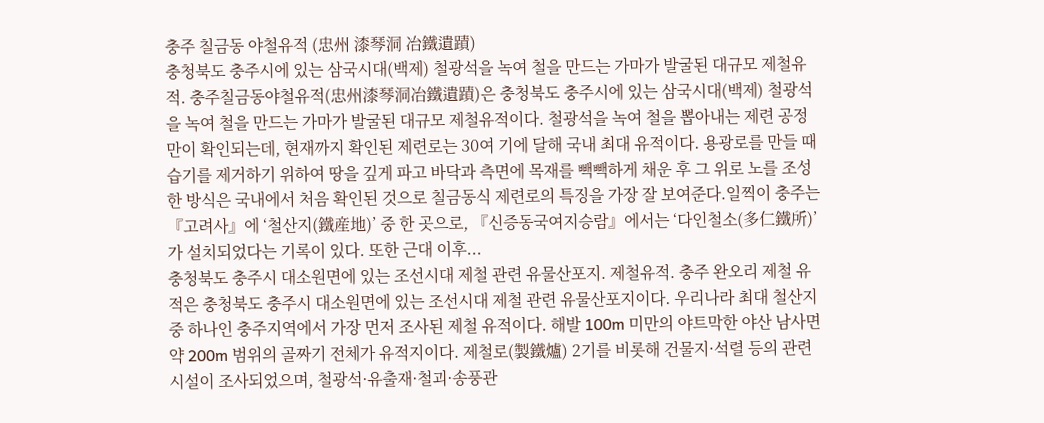충주 칠금동 야철유적 (忠州 漆琴洞 冶鐵遺蹟)
충청북도 충주시에 있는 삼국시대(백제) 철광석을 녹여 철을 만드는 가마가 발굴된 대규모 제철유적. 충주칠금동야철유적(忠州漆琴洞冶鐵遺蹟)은 충청북도 충주시에 있는 삼국시대(백제) 철광석을 녹여 철을 만드는 가마가 발굴된 대규모 제철유적이다. 철광석을 녹여 철을 뽑아내는 제련 공정만이 확인되는데, 현재까지 확인된 제련로는 30여 기에 달해 국내 최대 유적이다. 용광로를 만들 때 습기를 제거하기 위하여 땅을 깊게 파고 바닥과 측면에 목재를 빽빽하게 채운 후 그 위로 노를 조성한 방식은 국내에서 처음 확인된 것으로 칠금동식 제련로의 특징을 가장 잘 보여준다.일찍이 충주는 『고려사』에 ‘철산지(鐵産地)’ 중 한 곳으로, 『신증동국여지승람』에서는 ‘다인철소(多仁鐵所)’가 설치되었다는 기록이 있다. 또한 근대 이후...
충청북도 충주시 대소원면에 있는 조선시대 제철 관련 유물산포지. 제철유적. 충주 완오리 제철 유적은 충청북도 충주시 대소원면에 있는 조선시대 제철 관련 유물산포지이다. 우리나라 최대 철산지 중 하나인 충주지역에서 가장 먼저 조사된 제철 유적이다. 해발 100m 미만의 야트막한 야산 남사면 약 200m 범위의 골짜기 전체가 유적지이다. 제철로(製鐵爐) 2기를 비롯해 건물지·석렬 등의 관련 시설이 조사되었으며, 철광석·유출재·철괴·송풍관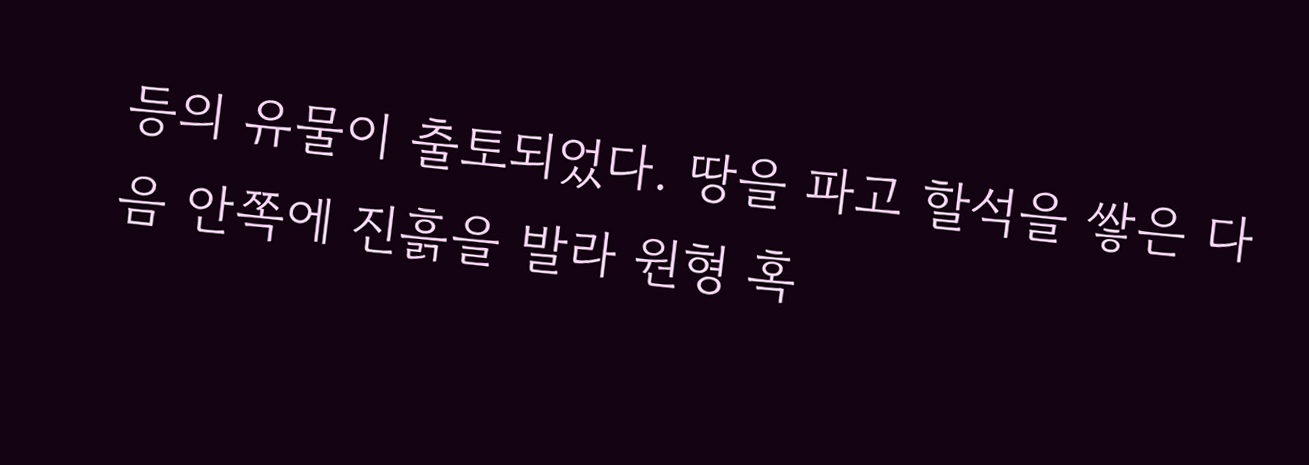등의 유물이 출토되었다. 땅을 파고 할석을 쌓은 다음 안쪽에 진흙을 발라 원형 혹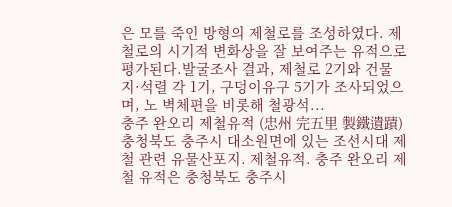은 모를 죽인 방형의 제철로를 조성하였다. 제철로의 시기적 변화상을 잘 보여주는 유적으로 평가된다.발굴조사 결과, 제철로 2기와 건물지·석렬 각 1기, 구덩이유구 5기가 조사되었으며, 노 벽체편을 비롯해 철광석...
충주 완오리 제철유적 (忠州 完五里 製鐵遺蹟)
충청북도 충주시 대소원면에 있는 조선시대 제철 관련 유물산포지. 제철유적. 충주 완오리 제철 유적은 충청북도 충주시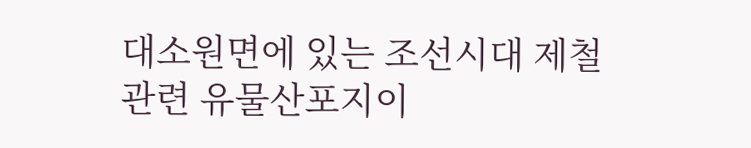대소원면에 있는 조선시대 제철 관련 유물산포지이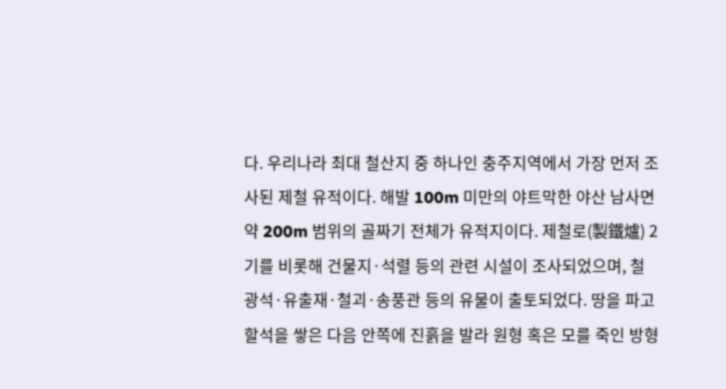다. 우리나라 최대 철산지 중 하나인 충주지역에서 가장 먼저 조사된 제철 유적이다. 해발 100m 미만의 야트막한 야산 남사면 약 200m 범위의 골짜기 전체가 유적지이다. 제철로(製鐵爐) 2기를 비롯해 건물지·석렬 등의 관련 시설이 조사되었으며, 철광석·유출재·철괴·송풍관 등의 유물이 출토되었다. 땅을 파고 할석을 쌓은 다음 안쪽에 진흙을 발라 원형 혹은 모를 죽인 방형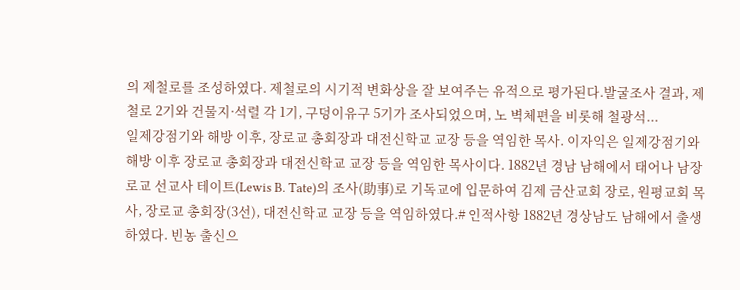의 제철로를 조성하였다. 제철로의 시기적 변화상을 잘 보여주는 유적으로 평가된다.발굴조사 결과, 제철로 2기와 건물지·석렬 각 1기, 구덩이유구 5기가 조사되었으며, 노 벽체편을 비롯해 철광석...
일제강점기와 해방 이후, 장로교 총회장과 대전신학교 교장 등을 역임한 목사. 이자익은 일제강점기와 해방 이후 장로교 총회장과 대전신학교 교장 등을 역임한 목사이다. 1882년 경남 남해에서 태어나 남장로교 선교사 테이트(Lewis B. Tate)의 조사(助事)로 기독교에 입문하여 김제 금산교회 장로, 원평교회 목사, 장로교 총회장(3선), 대전신학교 교장 등을 역임하였다.# 인적사항 1882년 경상남도 남해에서 출생하였다. 빈농 출신으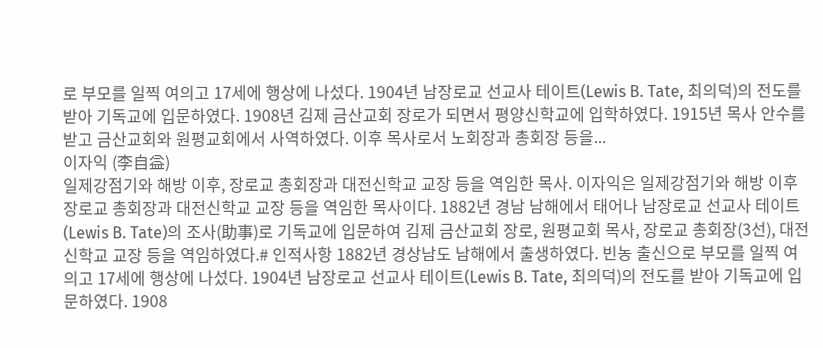로 부모를 일찍 여의고 17세에 행상에 나섰다. 1904년 남장로교 선교사 테이트(Lewis B. Tate, 최의덕)의 전도를 받아 기독교에 입문하였다. 1908년 김제 금산교회 장로가 되면서 평양신학교에 입학하였다. 1915년 목사 안수를 받고 금산교회와 원평교회에서 사역하였다. 이후 목사로서 노회장과 총회장 등을...
이자익 (李自益)
일제강점기와 해방 이후, 장로교 총회장과 대전신학교 교장 등을 역임한 목사. 이자익은 일제강점기와 해방 이후 장로교 총회장과 대전신학교 교장 등을 역임한 목사이다. 1882년 경남 남해에서 태어나 남장로교 선교사 테이트(Lewis B. Tate)의 조사(助事)로 기독교에 입문하여 김제 금산교회 장로, 원평교회 목사, 장로교 총회장(3선), 대전신학교 교장 등을 역임하였다.# 인적사항 1882년 경상남도 남해에서 출생하였다. 빈농 출신으로 부모를 일찍 여의고 17세에 행상에 나섰다. 1904년 남장로교 선교사 테이트(Lewis B. Tate, 최의덕)의 전도를 받아 기독교에 입문하였다. 1908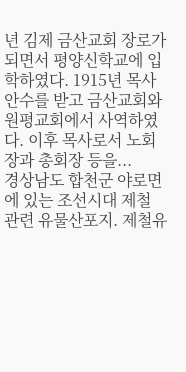년 김제 금산교회 장로가 되면서 평양신학교에 입학하였다. 1915년 목사 안수를 받고 금산교회와 원평교회에서 사역하였다. 이후 목사로서 노회장과 총회장 등을...
경상남도 합천군 야로면에 있는 조선시대 제철 관련 유물산포지. 제철유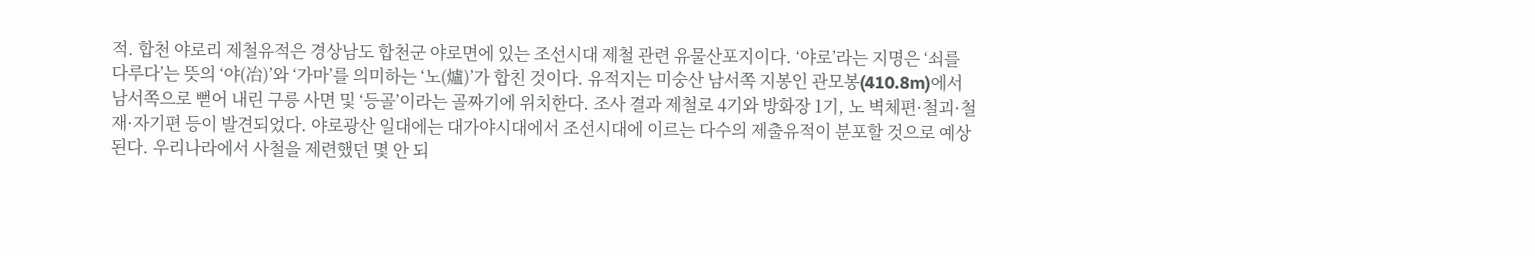적. 합천 야로리 제철유적은 경상남도 합천군 야로면에 있는 조선시대 제철 관련 유물산포지이다. ‘야로’라는 지명은 ‘쇠를 다루다’는 뜻의 ‘야(冶)’와 ‘가마’를 의미하는 ‘노(爐)’가 합친 것이다. 유적지는 미숭산 남서쪽 지봉인 관모봉(410.8m)에서 남서쪽으로 뻗어 내린 구릉 사면 및 ‘등골’이라는 골짜기에 위치한다. 조사 결과 제철로 4기와 방화장 1기, 노 벽체편·철괴·철재·자기편 등이 발견되었다. 야로광산 일대에는 대가야시대에서 조선시대에 이르는 다수의 제출유적이 분포할 것으로 예상된다. 우리나라에서 사철을 제련했던 몇 안 되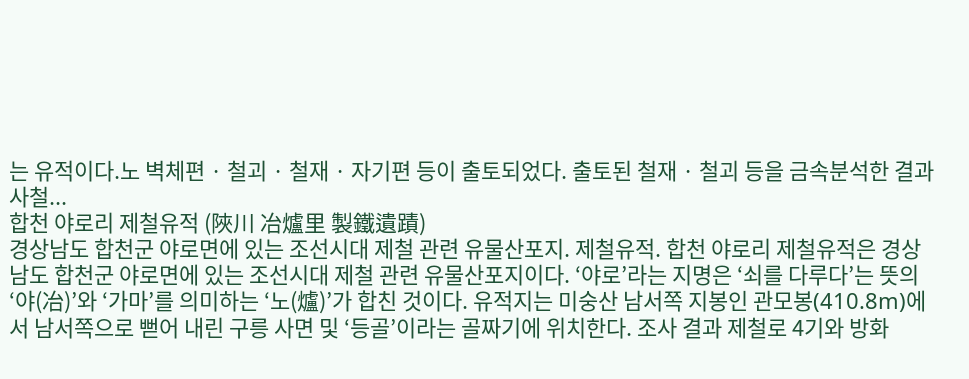는 유적이다.노 벽체편 · 철괴 · 철재 · 자기편 등이 출토되었다. 출토된 철재 · 철괴 등을 금속분석한 결과 사철...
합천 야로리 제철유적 (陜川 冶爐里 製鐵遺蹟)
경상남도 합천군 야로면에 있는 조선시대 제철 관련 유물산포지. 제철유적. 합천 야로리 제철유적은 경상남도 합천군 야로면에 있는 조선시대 제철 관련 유물산포지이다. ‘야로’라는 지명은 ‘쇠를 다루다’는 뜻의 ‘야(冶)’와 ‘가마’를 의미하는 ‘노(爐)’가 합친 것이다. 유적지는 미숭산 남서쪽 지봉인 관모봉(410.8m)에서 남서쪽으로 뻗어 내린 구릉 사면 및 ‘등골’이라는 골짜기에 위치한다. 조사 결과 제철로 4기와 방화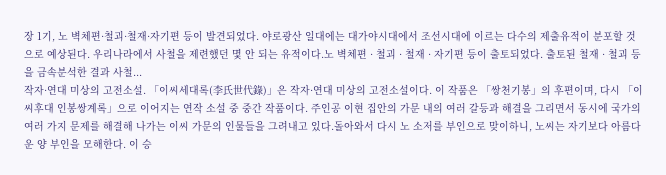장 1기, 노 벽체편·철괴·철재·자기편 등이 발견되었다. 야로광산 일대에는 대가야시대에서 조선시대에 이르는 다수의 제출유적이 분포할 것으로 예상된다. 우리나라에서 사철을 제련했던 몇 안 되는 유적이다.노 벽체편 · 철괴 · 철재 · 자기편 등이 출토되었다. 출토된 철재 · 철괴 등을 금속분석한 결과 사철...
작자·연대 미상의 고전소설. 「이씨세대록(李氏世代錄)」은 작자·연대 미상의 고전소설이다. 이 작품은 「쌍천기봉」의 후편이며, 다시 「이씨후대 인봉쌍계록」으로 이어지는 연작 소설 중 중간 작품이다. 주인공 이현 집안의 가문 내의 여러 갈등과 해결을 그리면서 동시에 국가의 여러 가지 문제를 해결해 나가는 이씨 가문의 인물들을 그려내고 있다.돌아와서 다시 노 소저를 부인으로 맞이하니, 노씨는 자기보다 아름다운 양 부인을 모해한다. 이 승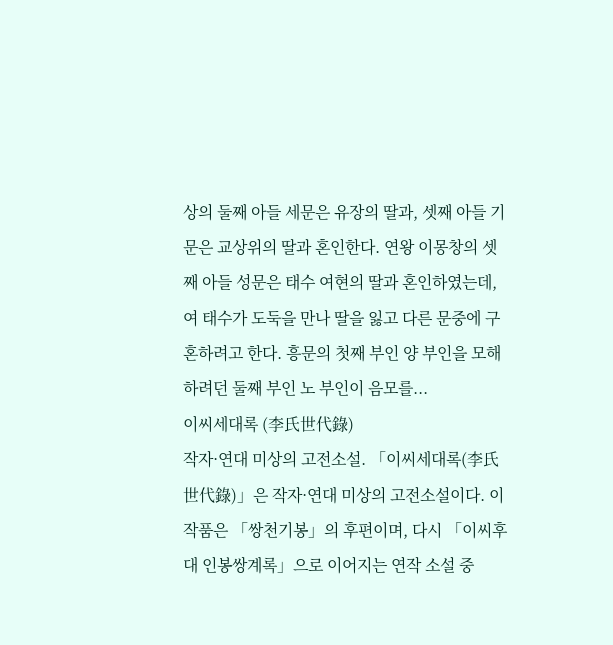상의 둘째 아들 세문은 유장의 딸과, 셋째 아들 기문은 교상위의 딸과 혼인한다. 연왕 이몽창의 셋째 아들 성문은 태수 여현의 딸과 혼인하였는데, 여 태수가 도둑을 만나 딸을 잃고 다른 문중에 구혼하려고 한다. 흥문의 첫째 부인 양 부인을 모해하려던 둘째 부인 노 부인이 음모를...
이씨세대록 (李氏世代錄)
작자·연대 미상의 고전소설. 「이씨세대록(李氏世代錄)」은 작자·연대 미상의 고전소설이다. 이 작품은 「쌍천기봉」의 후편이며, 다시 「이씨후대 인봉쌍계록」으로 이어지는 연작 소설 중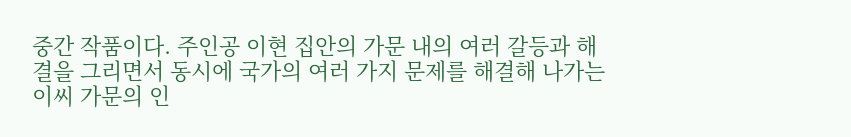중간 작품이다. 주인공 이현 집안의 가문 내의 여러 갈등과 해결을 그리면서 동시에 국가의 여러 가지 문제를 해결해 나가는 이씨 가문의 인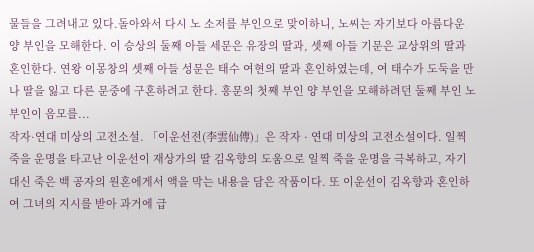물들을 그려내고 있다.돌아와서 다시 노 소저를 부인으로 맞이하니, 노씨는 자기보다 아름다운 양 부인을 모해한다. 이 승상의 둘째 아들 세문은 유장의 딸과, 셋째 아들 기문은 교상위의 딸과 혼인한다. 연왕 이몽창의 셋째 아들 성문은 태수 여현의 딸과 혼인하였는데, 여 태수가 도둑을 만나 딸을 잃고 다른 문중에 구혼하려고 한다. 흥문의 첫째 부인 양 부인을 모해하려던 둘째 부인 노 부인이 음모를...
작자·연대 미상의 고전소설. 「이운선전(李雲仙傳)」은 작자 · 연대 미상의 고전소설이다. 일찍 죽을 운명을 타고난 이운선이 재상가의 딸 김옥향의 도움으로 일찍 죽을 운명을 극복하고, 자기 대신 죽은 백 공자의 원혼에게서 액을 막는 내용을 담은 작품이다. 또 이운선이 김옥향과 혼인하여 그녀의 지시를 받아 과거에 급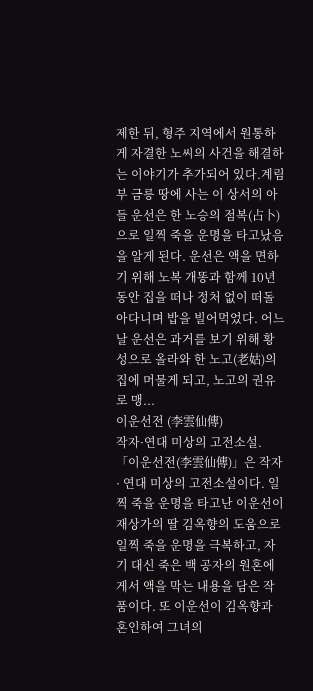제한 뒤, 형주 지역에서 원통하게 자결한 노씨의 사건을 해결하는 이야기가 추가되어 있다.계림부 금릉 땅에 사는 이 상서의 아들 운선은 한 노승의 점복(占卜)으로 일찍 죽을 운명을 타고났음을 알게 된다. 운선은 액을 면하기 위해 노복 개똥과 함께 10년 동안 집을 떠나 정처 없이 떠돌아다니며 밥을 빌어먹었다. 어느 날 운선은 과거를 보기 위해 황성으로 올라와 한 노고(老姑)의 집에 머물게 되고, 노고의 권유로 맹...
이운선전 (李雲仙傳)
작자·연대 미상의 고전소설. 「이운선전(李雲仙傳)」은 작자 · 연대 미상의 고전소설이다. 일찍 죽을 운명을 타고난 이운선이 재상가의 딸 김옥향의 도움으로 일찍 죽을 운명을 극복하고, 자기 대신 죽은 백 공자의 원혼에게서 액을 막는 내용을 담은 작품이다. 또 이운선이 김옥향과 혼인하여 그녀의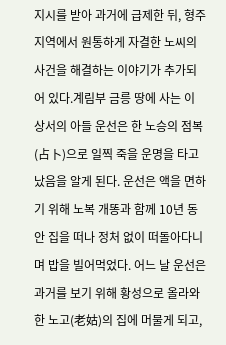지시를 받아 과거에 급제한 뒤, 형주 지역에서 원통하게 자결한 노씨의 사건을 해결하는 이야기가 추가되어 있다.계림부 금릉 땅에 사는 이 상서의 아들 운선은 한 노승의 점복(占卜)으로 일찍 죽을 운명을 타고났음을 알게 된다. 운선은 액을 면하기 위해 노복 개똥과 함께 10년 동안 집을 떠나 정처 없이 떠돌아다니며 밥을 빌어먹었다. 어느 날 운선은 과거를 보기 위해 황성으로 올라와 한 노고(老姑)의 집에 머물게 되고,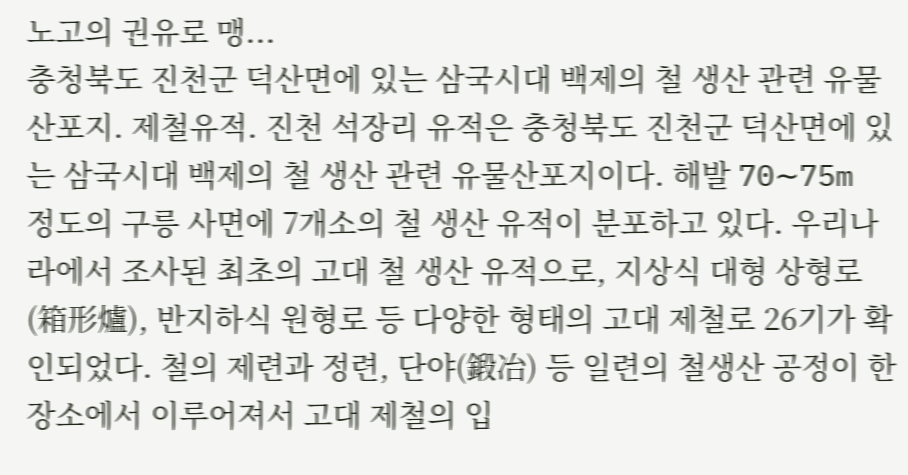노고의 권유로 맹...
충청북도 진천군 덕산면에 있는 삼국시대 백제의 철 생산 관련 유물산포지. 제철유적. 진천 석장리 유적은 충청북도 진천군 덕산면에 있는 삼국시대 백제의 철 생산 관련 유물산포지이다. 해발 70∼75m 정도의 구릉 사면에 7개소의 철 생산 유적이 분포하고 있다. 우리나라에서 조사된 최초의 고대 철 생산 유적으로, 지상식 대형 상형로(箱形爐), 반지하식 원형로 등 다양한 형태의 고대 제철로 26기가 확인되었다. 철의 제련과 정련, 단야(鍛冶) 등 일련의 철생산 공정이 한 장소에서 이루어져서 고대 제철의 입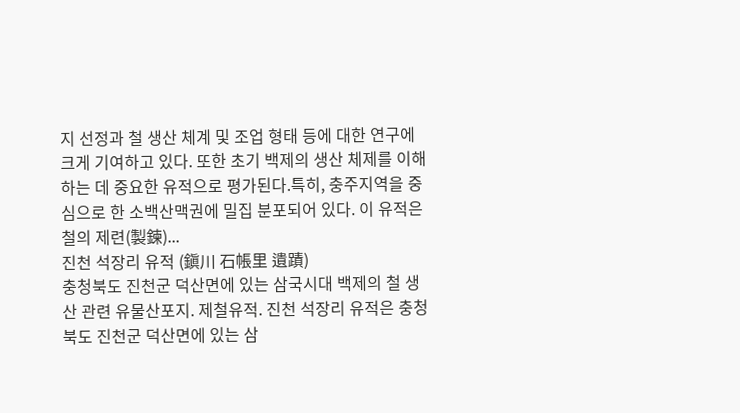지 선정과 철 생산 체계 및 조업 형태 등에 대한 연구에 크게 기여하고 있다. 또한 초기 백제의 생산 체제를 이해하는 데 중요한 유적으로 평가된다.특히, 충주지역을 중심으로 한 소백산맥권에 밀집 분포되어 있다. 이 유적은 철의 제련(製鍊)...
진천 석장리 유적 (鎭川 石帳里 遺蹟)
충청북도 진천군 덕산면에 있는 삼국시대 백제의 철 생산 관련 유물산포지. 제철유적. 진천 석장리 유적은 충청북도 진천군 덕산면에 있는 삼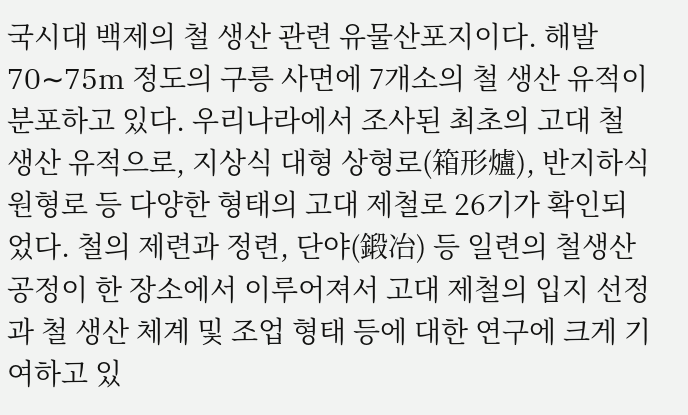국시대 백제의 철 생산 관련 유물산포지이다. 해발 70∼75m 정도의 구릉 사면에 7개소의 철 생산 유적이 분포하고 있다. 우리나라에서 조사된 최초의 고대 철 생산 유적으로, 지상식 대형 상형로(箱形爐), 반지하식 원형로 등 다양한 형태의 고대 제철로 26기가 확인되었다. 철의 제련과 정련, 단야(鍛冶) 등 일련의 철생산 공정이 한 장소에서 이루어져서 고대 제철의 입지 선정과 철 생산 체계 및 조업 형태 등에 대한 연구에 크게 기여하고 있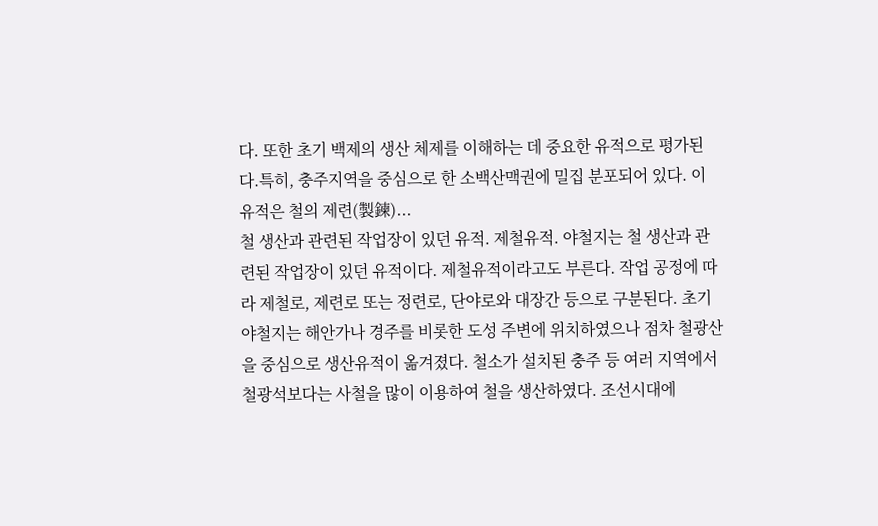다. 또한 초기 백제의 생산 체제를 이해하는 데 중요한 유적으로 평가된다.특히, 충주지역을 중심으로 한 소백산맥권에 밀집 분포되어 있다. 이 유적은 철의 제련(製鍊)...
철 생산과 관련된 작업장이 있던 유적. 제철유적. 야철지는 철 생산과 관련된 작업장이 있던 유적이다. 제철유적이라고도 부른다. 작업 공정에 따라 제철로, 제련로 또는 정련로, 단야로와 대장간 등으로 구분된다. 초기 야철지는 해안가나 경주를 비롯한 도성 주변에 위치하였으나 점차 철광산을 중심으로 생산유적이 옮겨졌다. 철소가 설치된 충주 등 여러 지역에서 철광석보다는 사철을 많이 이용하여 철을 생산하였다. 조선시대에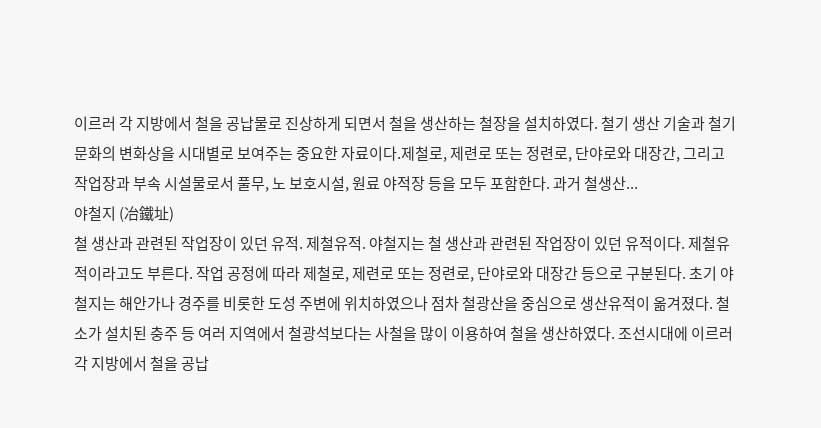이르러 각 지방에서 철을 공납물로 진상하게 되면서 철을 생산하는 철장을 설치하였다. 철기 생산 기술과 철기문화의 변화상을 시대별로 보여주는 중요한 자료이다.제철로, 제련로 또는 정련로, 단야로와 대장간, 그리고 작업장과 부속 시설물로서 풀무, 노 보호시설, 원료 야적장 등을 모두 포함한다. 과거 철생산...
야철지 (冶鐵址)
철 생산과 관련된 작업장이 있던 유적. 제철유적. 야철지는 철 생산과 관련된 작업장이 있던 유적이다. 제철유적이라고도 부른다. 작업 공정에 따라 제철로, 제련로 또는 정련로, 단야로와 대장간 등으로 구분된다. 초기 야철지는 해안가나 경주를 비롯한 도성 주변에 위치하였으나 점차 철광산을 중심으로 생산유적이 옮겨졌다. 철소가 설치된 충주 등 여러 지역에서 철광석보다는 사철을 많이 이용하여 철을 생산하였다. 조선시대에 이르러 각 지방에서 철을 공납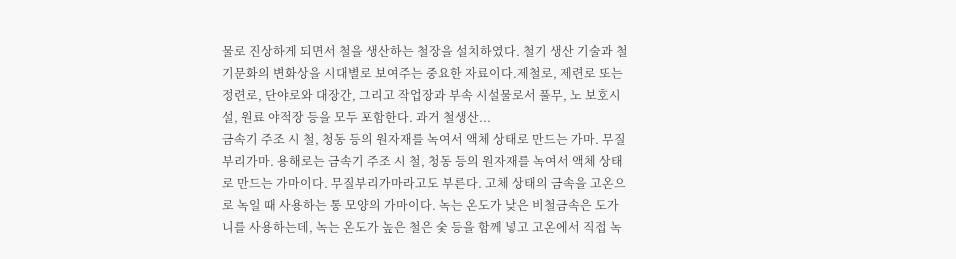물로 진상하게 되면서 철을 생산하는 철장을 설치하였다. 철기 생산 기술과 철기문화의 변화상을 시대별로 보여주는 중요한 자료이다.제철로, 제련로 또는 정련로, 단야로와 대장간, 그리고 작업장과 부속 시설물로서 풀무, 노 보호시설, 원료 야적장 등을 모두 포함한다. 과거 철생산...
금속기 주조 시 철, 청동 등의 원자재를 녹여서 액체 상태로 만드는 가마. 무질부리가마. 용해로는 금속기 주조 시 철, 청동 등의 원자재를 녹여서 액체 상태로 만드는 가마이다. 무질부리가마라고도 부른다. 고체 상태의 금속을 고온으로 녹일 때 사용하는 통 모양의 가마이다. 녹는 온도가 낮은 비철금속은 도가니를 사용하는데, 녹는 온도가 높은 철은 숯 등을 함께 넣고 고온에서 직접 녹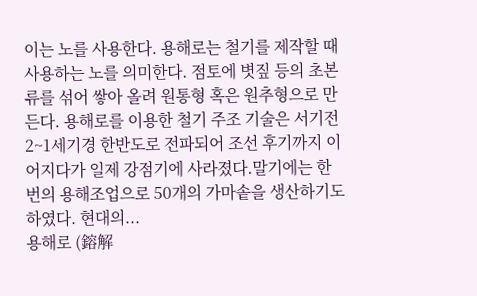이는 노를 사용한다. 용해로는 철기를 제작할 때 사용하는 노를 의미한다. 점토에 볏짚 등의 초본류를 섞어 쌓아 올려 원통형 혹은 원추형으로 만든다. 용해로를 이용한 철기 주조 기술은 서기전 2~1세기경 한반도로 전파되어 조선 후기까지 이어지다가 일제 강점기에 사라졌다.말기에는 한 번의 용해조업으로 50개의 가마솥을 생산하기도 하였다. 현대의...
용해로 (鎔解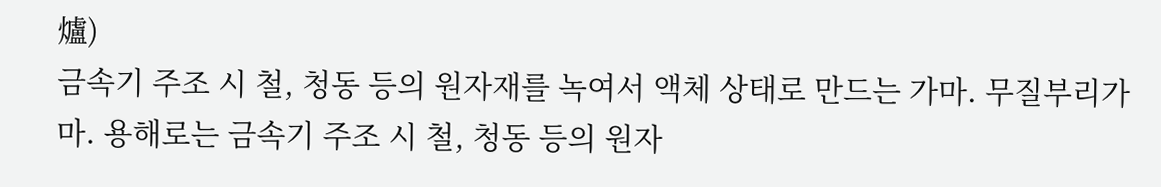爐)
금속기 주조 시 철, 청동 등의 원자재를 녹여서 액체 상태로 만드는 가마. 무질부리가마. 용해로는 금속기 주조 시 철, 청동 등의 원자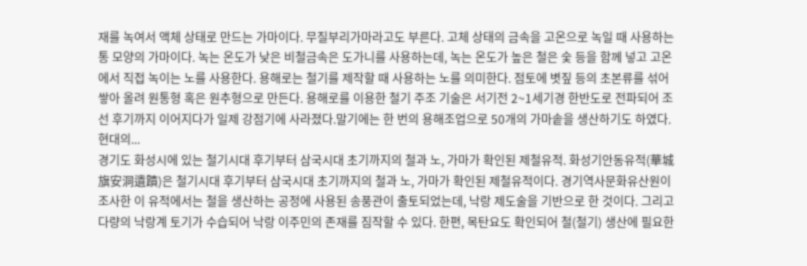재를 녹여서 액체 상태로 만드는 가마이다. 무질부리가마라고도 부른다. 고체 상태의 금속을 고온으로 녹일 때 사용하는 통 모양의 가마이다. 녹는 온도가 낮은 비철금속은 도가니를 사용하는데, 녹는 온도가 높은 철은 숯 등을 함께 넣고 고온에서 직접 녹이는 노를 사용한다. 용해로는 철기를 제작할 때 사용하는 노를 의미한다. 점토에 볏짚 등의 초본류를 섞어 쌓아 올려 원통형 혹은 원추형으로 만든다. 용해로를 이용한 철기 주조 기술은 서기전 2~1세기경 한반도로 전파되어 조선 후기까지 이어지다가 일제 강점기에 사라졌다.말기에는 한 번의 용해조업으로 50개의 가마솥을 생산하기도 하였다. 현대의...
경기도 화성시에 있는 철기시대 후기부터 삼국시대 초기까지의 철과 노, 가마가 확인된 제철유적. 화성기안동유적(華城旗安洞遺蹟)은 철기시대 후기부터 삼국시대 초기까지의 철과 노, 가마가 확인된 제철유적이다. 경기역사문화유산원이 조사한 이 유적에서는 철을 생산하는 공정에 사용된 송풍관이 출토되었는데, 낙랑 제도술을 기반으로 한 것이다. 그리고 다량의 낙랑계 토기가 수습되어 낙랑 이주민의 존재를 짐작할 수 있다. 한편, 목탄요도 확인되어 철(철기) 생산에 필요한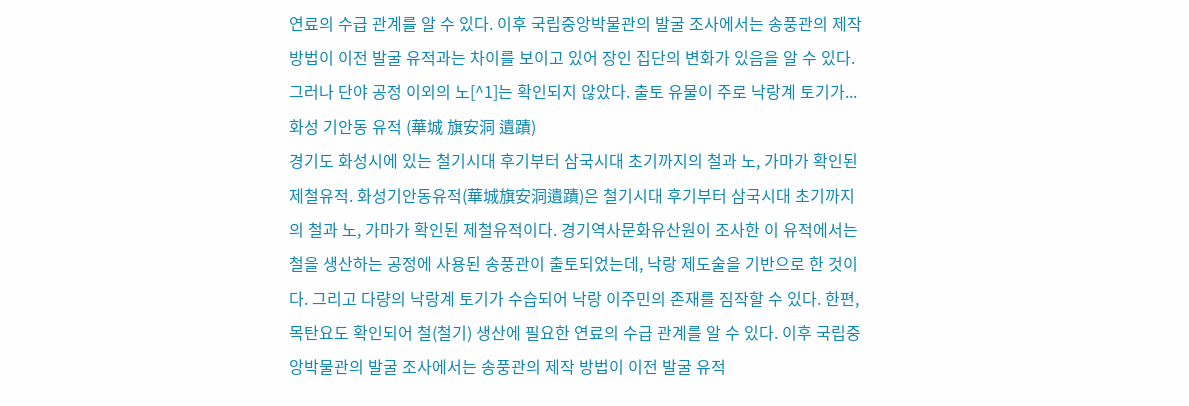연료의 수급 관계를 알 수 있다. 이후 국립중앙박물관의 발굴 조사에서는 송풍관의 제작 방법이 이전 발굴 유적과는 차이를 보이고 있어 장인 집단의 변화가 있음을 알 수 있다.그러나 단야 공정 이외의 노[^1]는 확인되지 않았다. 출토 유물이 주로 낙랑계 토기가...
화성 기안동 유적 (華城 旗安洞 遺蹟)
경기도 화성시에 있는 철기시대 후기부터 삼국시대 초기까지의 철과 노, 가마가 확인된 제철유적. 화성기안동유적(華城旗安洞遺蹟)은 철기시대 후기부터 삼국시대 초기까지의 철과 노, 가마가 확인된 제철유적이다. 경기역사문화유산원이 조사한 이 유적에서는 철을 생산하는 공정에 사용된 송풍관이 출토되었는데, 낙랑 제도술을 기반으로 한 것이다. 그리고 다량의 낙랑계 토기가 수습되어 낙랑 이주민의 존재를 짐작할 수 있다. 한편, 목탄요도 확인되어 철(철기) 생산에 필요한 연료의 수급 관계를 알 수 있다. 이후 국립중앙박물관의 발굴 조사에서는 송풍관의 제작 방법이 이전 발굴 유적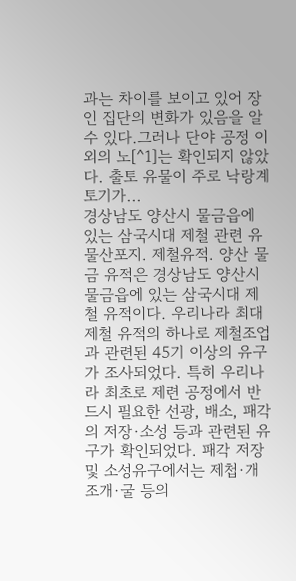과는 차이를 보이고 있어 장인 집단의 변화가 있음을 알 수 있다.그러나 단야 공정 이외의 노[^1]는 확인되지 않았다. 출토 유물이 주로 낙랑계 토기가...
경상남도 양산시 물금읍에 있는 삼국시대 제철 관련 유물산포지. 제철유적. 양산 물금 유적은 경상남도 양산시 물금읍에 있는 삼국시대 제철 유적이다. 우리나라 최대 제철 유적의 하나로 제철조업과 관련된 45기 이상의 유구가 조사되었다. 특히 우리나라 최초로 제련 공정에서 반드시 필요한 선광, 배소, 패각의 저장·소성 등과 관련된 유구가 확인되었다. 패각 저장 및 소성유구에서는 제첩·개조개·굴 등의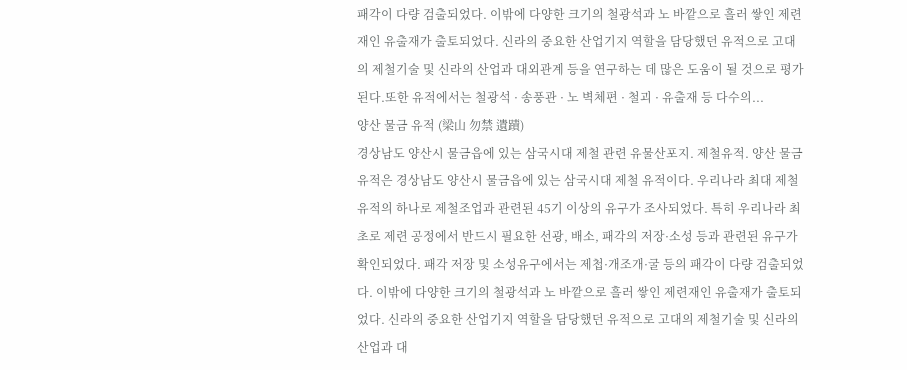패각이 다량 검출되었다. 이밖에 다양한 크기의 철광석과 노 바깥으로 흘러 쌓인 제련재인 유출재가 출토되었다. 신라의 중요한 산업기지 역할을 담당했던 유적으로 고대의 제철기술 및 신라의 산업과 대외관계 등을 연구하는 데 많은 도움이 될 것으로 평가된다.또한 유적에서는 철광석 · 송풍관 · 노 벽체편 · 철괴 · 유출재 등 다수의...
양산 물금 유적 (梁山 勿禁 遺蹟)
경상남도 양산시 물금읍에 있는 삼국시대 제철 관련 유물산포지. 제철유적. 양산 물금 유적은 경상남도 양산시 물금읍에 있는 삼국시대 제철 유적이다. 우리나라 최대 제철 유적의 하나로 제철조업과 관련된 45기 이상의 유구가 조사되었다. 특히 우리나라 최초로 제련 공정에서 반드시 필요한 선광, 배소, 패각의 저장·소성 등과 관련된 유구가 확인되었다. 패각 저장 및 소성유구에서는 제첩·개조개·굴 등의 패각이 다량 검출되었다. 이밖에 다양한 크기의 철광석과 노 바깥으로 흘러 쌓인 제련재인 유출재가 출토되었다. 신라의 중요한 산업기지 역할을 담당했던 유적으로 고대의 제철기술 및 신라의 산업과 대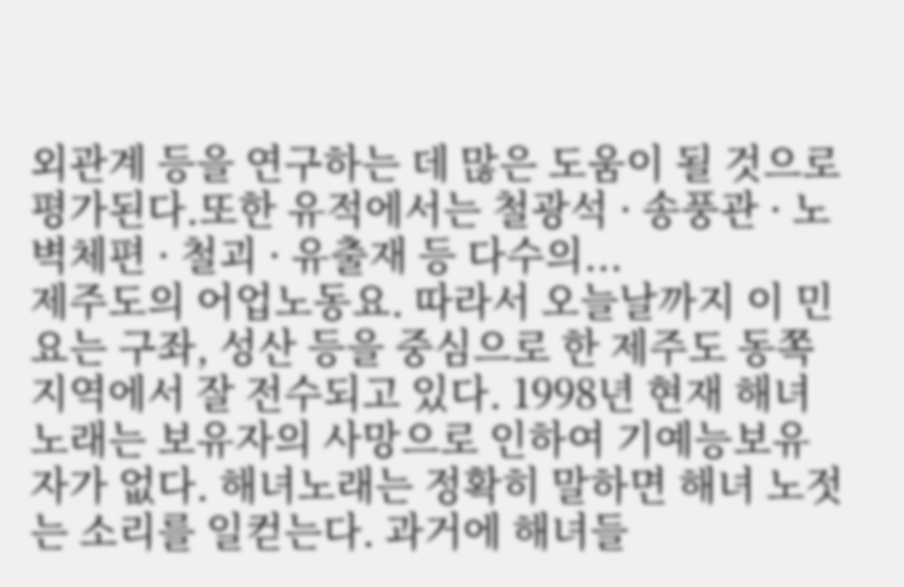외관계 등을 연구하는 데 많은 도움이 될 것으로 평가된다.또한 유적에서는 철광석 · 송풍관 · 노 벽체편 · 철괴 · 유출재 등 다수의...
제주도의 어업노동요. 따라서 오늘날까지 이 민요는 구좌, 성산 등을 중심으로 한 제주도 동쪽지역에서 잘 전수되고 있다. 1998년 현재 해녀노래는 보유자의 사망으로 인하여 기예능보유자가 없다. 해녀노래는 정확히 말하면 해녀 노젓는 소리를 일컫는다. 과거에 해녀들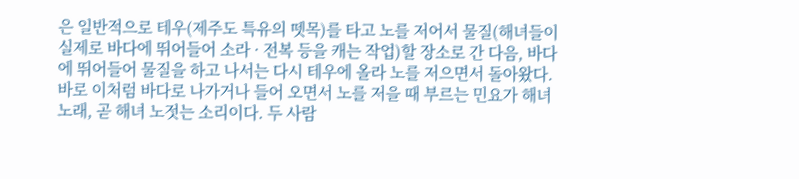은 일반적으로 테우(제주도 특유의 뗏목)를 타고 노를 저어서 물질(해녀들이 실제로 바다에 뛰어들어 소라 · 전복 등을 캐는 작업)할 장소로 간 다음, 바다에 뛰어들어 물질을 하고 나서는 다시 테우에 올라 노를 저으면서 돌아왔다. 바로 이처럼 바다로 나가거나 들어 오면서 노를 저을 때 부르는 민요가 해녀노래, 곧 해녀 노젓는 소리이다. 두 사람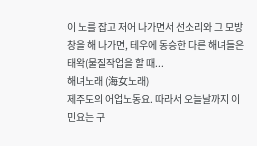이 노를 잡고 저어 나가면서 선소리와 그 모방창을 해 나가면, 테우에 동승한 다른 해녀들은 태왁(물질작업을 할 때...
해녀노래 (海女노래)
제주도의 어업노동요. 따라서 오늘날까지 이 민요는 구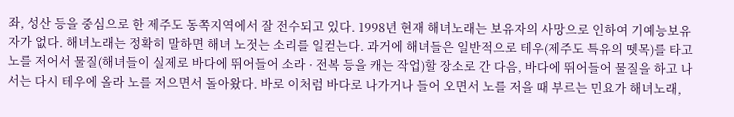좌, 성산 등을 중심으로 한 제주도 동쪽지역에서 잘 전수되고 있다. 1998년 현재 해녀노래는 보유자의 사망으로 인하여 기예능보유자가 없다. 해녀노래는 정확히 말하면 해녀 노젓는 소리를 일컫는다. 과거에 해녀들은 일반적으로 테우(제주도 특유의 뗏목)를 타고 노를 저어서 물질(해녀들이 실제로 바다에 뛰어들어 소라 · 전복 등을 캐는 작업)할 장소로 간 다음, 바다에 뛰어들어 물질을 하고 나서는 다시 테우에 올라 노를 저으면서 돌아왔다. 바로 이처럼 바다로 나가거나 들어 오면서 노를 저을 때 부르는 민요가 해녀노래,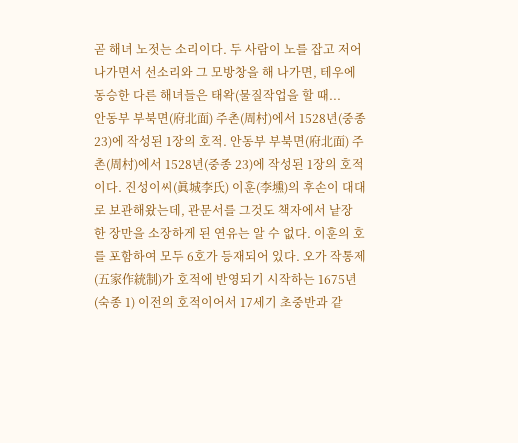곧 해녀 노젓는 소리이다. 두 사람이 노를 잡고 저어 나가면서 선소리와 그 모방창을 해 나가면, 테우에 동승한 다른 해녀들은 태왁(물질작업을 할 때...
안동부 부북면(府北面) 주촌(周村)에서 1528년(중종 23)에 작성된 1장의 호적. 안동부 부북면(府北面) 주촌(周村)에서 1528년(중종 23)에 작성된 1장의 호적이다. 진성이씨(眞城李氏) 이훈(李壎)의 후손이 대대로 보관해왔는데, 관문서를 그것도 책자에서 낱장 한 장만을 소장하게 된 연유는 알 수 없다. 이훈의 호를 포함하여 모두 6호가 등재되어 있다. 오가 작통제(五家作統制)가 호적에 반영되기 시작하는 1675년(숙종 1) 이전의 호적이어서 17세기 초중반과 같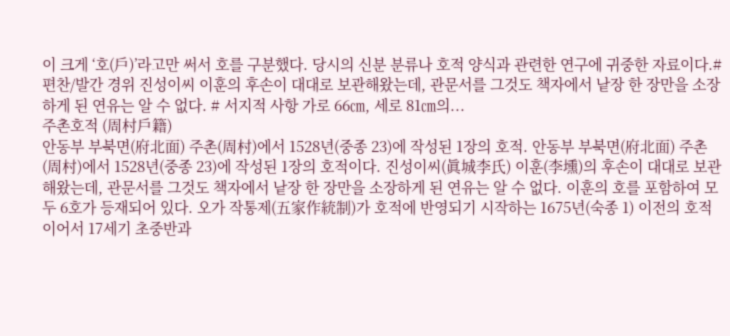이 크게 ‘호(戶)’라고만 써서 호를 구분했다. 당시의 신분 분류나 호적 양식과 관련한 연구에 귀중한 자료이다.# 편찬/발간 경위 진성이씨 이훈의 후손이 대대로 보관해왔는데, 관문서를 그것도 책자에서 낱장 한 장만을 소장하게 된 연유는 알 수 없다. # 서지적 사항 가로 66㎝, 세로 81㎝의...
주촌호적 (周村戶籍)
안동부 부북면(府北面) 주촌(周村)에서 1528년(중종 23)에 작성된 1장의 호적. 안동부 부북면(府北面) 주촌(周村)에서 1528년(중종 23)에 작성된 1장의 호적이다. 진성이씨(眞城李氏) 이훈(李壎)의 후손이 대대로 보관해왔는데, 관문서를 그것도 책자에서 낱장 한 장만을 소장하게 된 연유는 알 수 없다. 이훈의 호를 포함하여 모두 6호가 등재되어 있다. 오가 작통제(五家作統制)가 호적에 반영되기 시작하는 1675년(숙종 1) 이전의 호적이어서 17세기 초중반과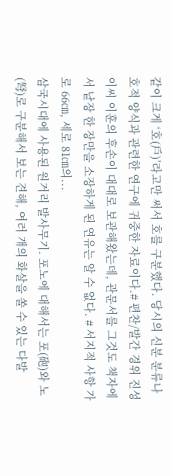같이 크게 ‘호(戶)’라고만 써서 호를 구분했다. 당시의 신분 분류나 호적 양식과 관련한 연구에 귀중한 자료이다.# 편찬/발간 경위 진성이씨 이훈의 후손이 대대로 보관해왔는데, 관문서를 그것도 책자에서 낱장 한 장만을 소장하게 된 연유는 알 수 없다. # 서지적 사항 가로 66㎝, 세로 81㎝의...
삼국시대에 사용된 원거리 발사무기. 포노에 대해서는 포(砲)와 노(弩)로 구분해서 보는 견해, 여러 개의 화살을 쏠 수 있는 다발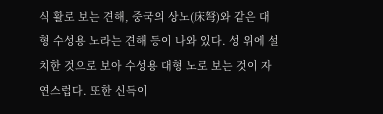식 활로 보는 견해, 중국의 상노(床弩)와 같은 대형 수성용 노라는 견해 등이 나와 있다. 성 위에 설치한 것으로 보아 수성용 대형 노로 보는 것이 자연스럽다. 또한 신득이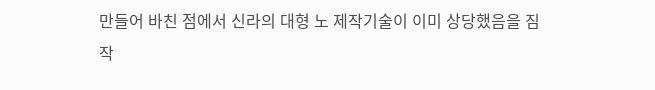만들어 바친 점에서 신라의 대형 노 제작기술이 이미 상당했음을 짐작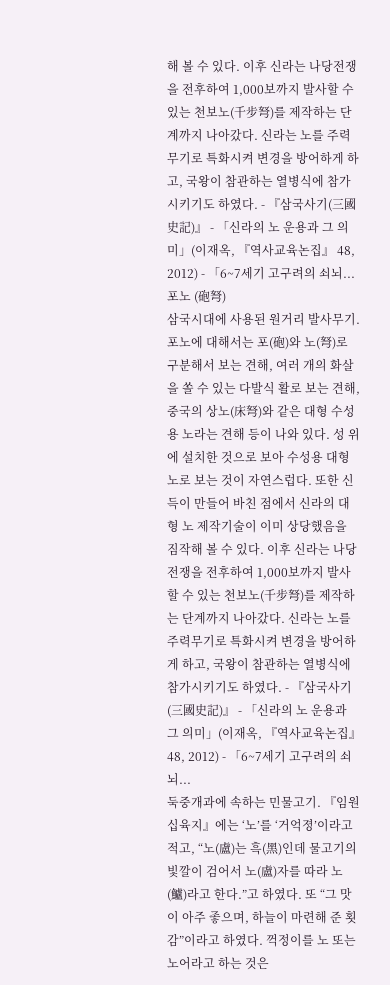해 볼 수 있다. 이후 신라는 나당전쟁을 전후하여 1,000보까지 발사할 수 있는 천보노(千步弩)를 제작하는 단계까지 나아갔다. 신라는 노를 주력무기로 특화시켜 변경을 방어하게 하고, 국왕이 참관하는 열병식에 참가시키기도 하였다. - 『삼국사기(三國史記)』 - 「신라의 노 운용과 그 의미」(이재옥, 『역사교육논집』 48, 2012) - 「6~7세기 고구려의 쇠뇌...
포노 (砲弩)
삼국시대에 사용된 원거리 발사무기. 포노에 대해서는 포(砲)와 노(弩)로 구분해서 보는 견해, 여러 개의 화살을 쏠 수 있는 다발식 활로 보는 견해, 중국의 상노(床弩)와 같은 대형 수성용 노라는 견해 등이 나와 있다. 성 위에 설치한 것으로 보아 수성용 대형 노로 보는 것이 자연스럽다. 또한 신득이 만들어 바친 점에서 신라의 대형 노 제작기술이 이미 상당했음을 짐작해 볼 수 있다. 이후 신라는 나당전쟁을 전후하여 1,000보까지 발사할 수 있는 천보노(千步弩)를 제작하는 단계까지 나아갔다. 신라는 노를 주력무기로 특화시켜 변경을 방어하게 하고, 국왕이 참관하는 열병식에 참가시키기도 하였다. - 『삼국사기(三國史記)』 - 「신라의 노 운용과 그 의미」(이재옥, 『역사교육논집』 48, 2012) - 「6~7세기 고구려의 쇠뇌...
둑중개과에 속하는 민물고기. 『임원십육지』에는 ‘노’를 ‘거억졍’이라고 적고, “노(盧)는 흑(黑)인데 물고기의 빛깔이 검어서 노(盧)자를 따라 노(鱸)라고 한다.”고 하였다. 또 “그 맛이 아주 좋으며, 하늘이 마련해 준 횟감”이라고 하였다. 꺽정이를 노 또는 노어라고 하는 것은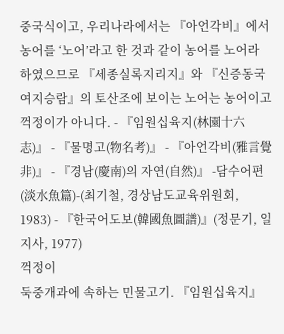중국식이고, 우리나라에서는 『아언각비』에서 농어를 ‘노어’라고 한 것과 같이 농어를 노어라 하였으므로 『세종실록지리지』와 『신증동국여지승람』의 토산조에 보이는 노어는 농어이고 꺽정이가 아니다. - 『임원십육지(林園十六志)』 - 『물명고(物名考)』 - 『아언각비(雅言覺非)』 - 『경남(慶南)의 자연(自然)』 -담수어편(淡水魚篇)-(최기철, 경상남도교육위원회, 1983) - 『한국어도보(韓國魚圖譜)』(정문기, 일지사, 1977)
꺽정이
둑중개과에 속하는 민물고기. 『임원십육지』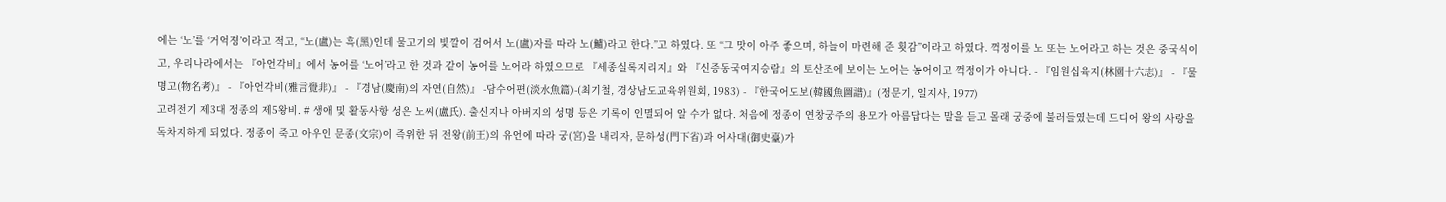에는 ‘노’를 ‘거억졍’이라고 적고, “노(盧)는 흑(黑)인데 물고기의 빛깔이 검어서 노(盧)자를 따라 노(鱸)라고 한다.”고 하였다. 또 “그 맛이 아주 좋으며, 하늘이 마련해 준 횟감”이라고 하였다. 꺽정이를 노 또는 노어라고 하는 것은 중국식이고, 우리나라에서는 『아언각비』에서 농어를 ‘노어’라고 한 것과 같이 농어를 노어라 하였으므로 『세종실록지리지』와 『신증동국여지승람』의 토산조에 보이는 노어는 농어이고 꺽정이가 아니다. - 『임원십육지(林園十六志)』 - 『물명고(物名考)』 - 『아언각비(雅言覺非)』 - 『경남(慶南)의 자연(自然)』 -담수어편(淡水魚篇)-(최기철, 경상남도교육위원회, 1983) - 『한국어도보(韓國魚圖譜)』(정문기, 일지사, 1977)
고려전기 제3대 정종의 제5왕비. # 생애 및 활동사항 성은 노씨(盧氏). 출신지나 아버지의 성명 등은 기록이 인멸되어 알 수가 없다. 처음에 정종이 연창궁주의 용모가 아름답다는 말을 듣고 몰래 궁중에 불러들였는데 드디어 왕의 사랑을 독차지하게 되었다. 정종이 죽고 아우인 문종(文宗)이 즉위한 뒤 전왕(前王)의 유언에 따라 궁(宮)을 내리자, 문하성(門下省)과 어사대(御史臺)가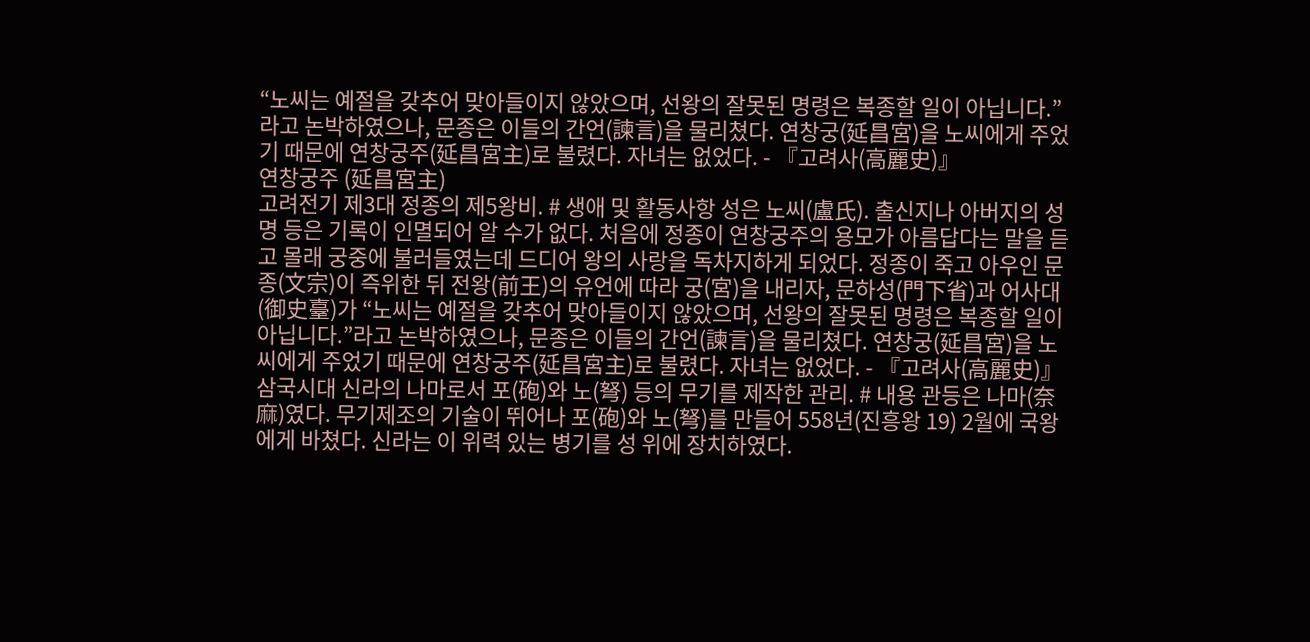“노씨는 예절을 갖추어 맞아들이지 않았으며, 선왕의 잘못된 명령은 복종할 일이 아닙니다.”라고 논박하였으나, 문종은 이들의 간언(諫言)을 물리쳤다. 연창궁(延昌宮)을 노씨에게 주었기 때문에 연창궁주(延昌宮主)로 불렸다. 자녀는 없었다. - 『고려사(高麗史)』
연창궁주 (延昌宮主)
고려전기 제3대 정종의 제5왕비. # 생애 및 활동사항 성은 노씨(盧氏). 출신지나 아버지의 성명 등은 기록이 인멸되어 알 수가 없다. 처음에 정종이 연창궁주의 용모가 아름답다는 말을 듣고 몰래 궁중에 불러들였는데 드디어 왕의 사랑을 독차지하게 되었다. 정종이 죽고 아우인 문종(文宗)이 즉위한 뒤 전왕(前王)의 유언에 따라 궁(宮)을 내리자, 문하성(門下省)과 어사대(御史臺)가 “노씨는 예절을 갖추어 맞아들이지 않았으며, 선왕의 잘못된 명령은 복종할 일이 아닙니다.”라고 논박하였으나, 문종은 이들의 간언(諫言)을 물리쳤다. 연창궁(延昌宮)을 노씨에게 주었기 때문에 연창궁주(延昌宮主)로 불렸다. 자녀는 없었다. - 『고려사(高麗史)』
삼국시대 신라의 나마로서 포(砲)와 노(弩) 등의 무기를 제작한 관리. # 내용 관등은 나마(奈麻)였다. 무기제조의 기술이 뛰어나 포(砲)와 노(弩)를 만들어 558년(진흥왕 19) 2월에 국왕에게 바쳤다. 신라는 이 위력 있는 병기를 성 위에 장치하였다.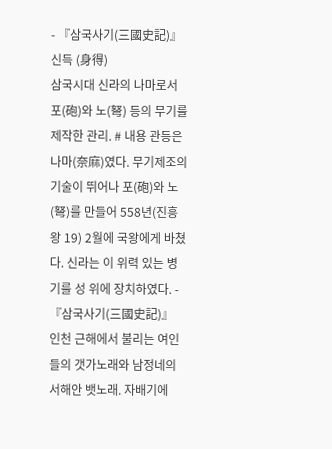- 『삼국사기(三國史記)』
신득 (身得)
삼국시대 신라의 나마로서 포(砲)와 노(弩) 등의 무기를 제작한 관리. # 내용 관등은 나마(奈麻)였다. 무기제조의 기술이 뛰어나 포(砲)와 노(弩)를 만들어 558년(진흥왕 19) 2월에 국왕에게 바쳤다. 신라는 이 위력 있는 병기를 성 위에 장치하였다. - 『삼국사기(三國史記)』
인천 근해에서 불리는 여인들의 갯가노래와 남정네의 서해안 뱃노래. 자배기에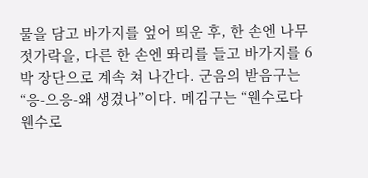물을 담고 바가지를 엎어 띄운 후, 한 손엔 나무젓가락을, 다른 한 손엔 똬리를 들고 바가지를 6박 장단으로 계속 쳐 나간다. 군음의 받음구는 “응-으응-왜 생겼나”이다. 메김구는 “웬수로다 웬수로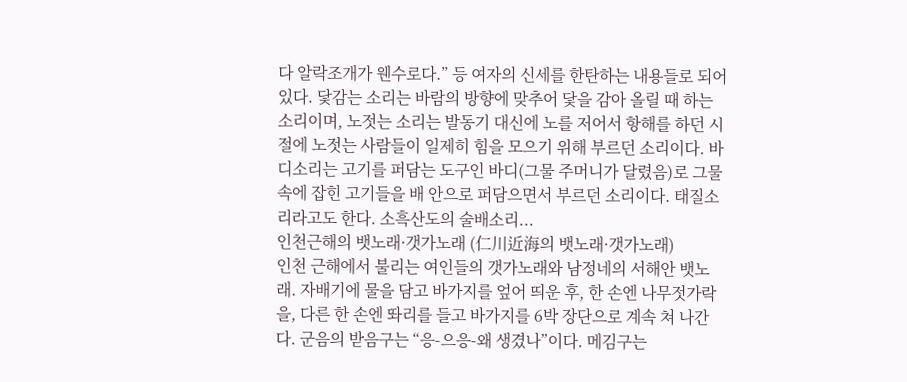다 알락조개가 웬수로다.” 등 여자의 신세를 한탄하는 내용들로 되어 있다. 닻감는 소리는 바람의 방향에 맞추어 닻을 감아 올릴 때 하는 소리이며, 노젓는 소리는 발동기 대신에 노를 저어서 항해를 하던 시절에 노젓는 사람들이 일제히 힘을 모으기 위해 부르던 소리이다. 바디소리는 고기를 퍼담는 도구인 바디(그물 주머니가 달렸음)로 그물 속에 잡힌 고기들을 배 안으로 퍼담으면서 부르던 소리이다. 태질소리라고도 한다. 소흑산도의 술배소리...
인천근해의 뱃노래·갯가노래 (仁川近海의 뱃노래·갯가노래)
인천 근해에서 불리는 여인들의 갯가노래와 남정네의 서해안 뱃노래. 자배기에 물을 담고 바가지를 엎어 띄운 후, 한 손엔 나무젓가락을, 다른 한 손엔 똬리를 들고 바가지를 6박 장단으로 계속 쳐 나간다. 군음의 받음구는 “응-으응-왜 생겼나”이다. 메김구는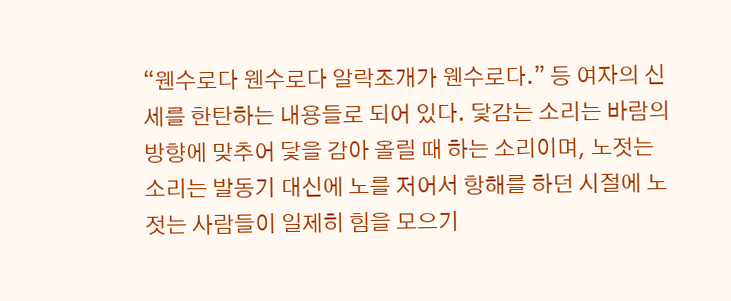“웬수로다 웬수로다 알락조개가 웬수로다.” 등 여자의 신세를 한탄하는 내용들로 되어 있다. 닻감는 소리는 바람의 방향에 맞추어 닻을 감아 올릴 때 하는 소리이며, 노젓는 소리는 발동기 대신에 노를 저어서 항해를 하던 시절에 노젓는 사람들이 일제히 힘을 모으기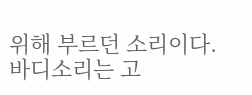위해 부르던 소리이다. 바디소리는 고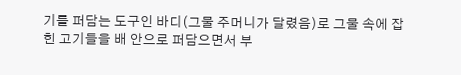기를 퍼담는 도구인 바디(그물 주머니가 달렸음)로 그물 속에 잡힌 고기들을 배 안으로 퍼담으면서 부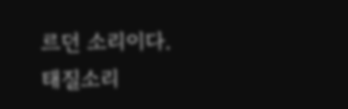르던 소리이다. 태질소리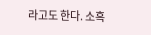라고도 한다. 소흑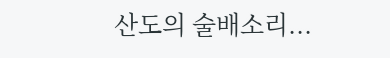산도의 술배소리...